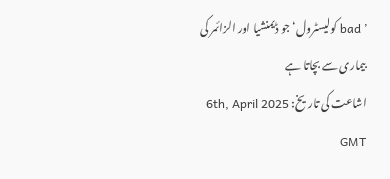’ bad کولیسٹرول‘ جو ڈیمنشیا اور الزائمر کی بیماری سے بچاتا ہے
اشاعت کی تاریخ: 6th, April 2025 GMT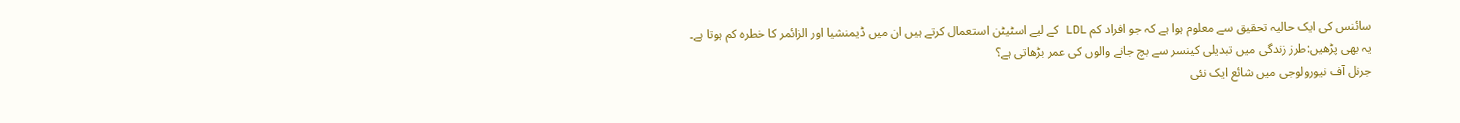سائنس کی ایک حالیہ تحقیق سے معلوم ہوا ہے کہ جو افراد کم LDL کے لیے اسٹیٹن استعمال کرتے ہیں ان میں ڈیمنشیا اور الزائمر کا خطرہ کم ہوتا ہے۔
یہ بھی پڑھیں:طرز زندگی میں تبدیلی کینسر سے بچ جانے والوں کی عمر بڑھاتی ہے؟
جرنل آف نیورولوجی میں شائع ایک نئی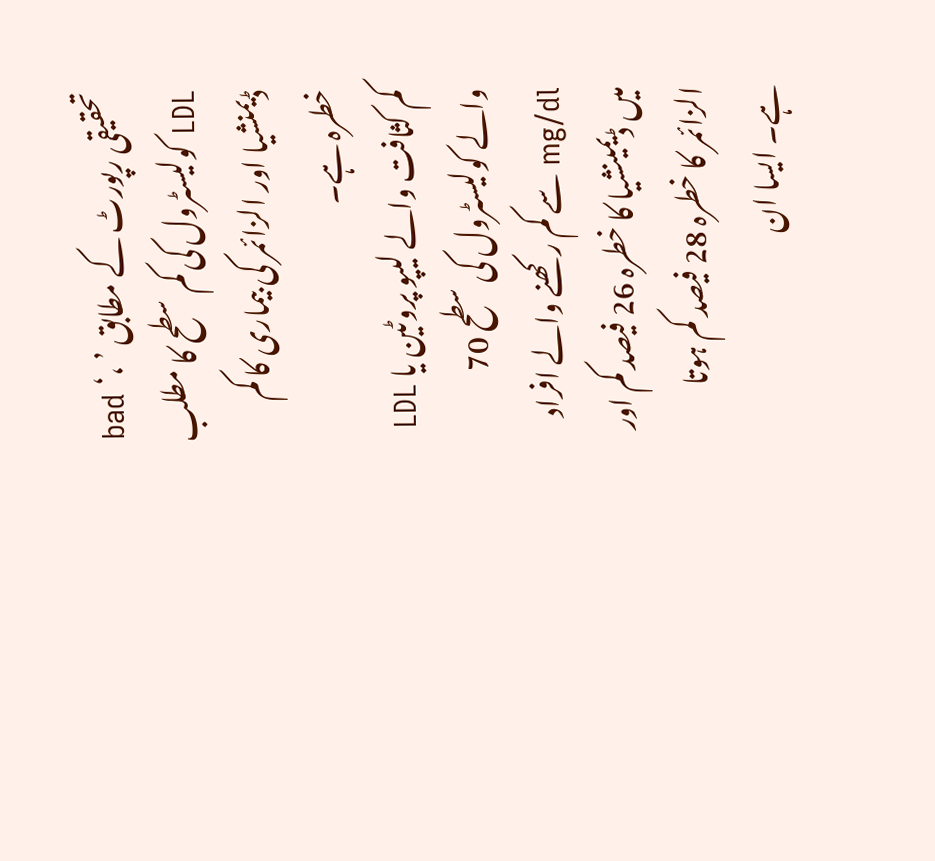تحقیقی رپورٹ کے مطابق ’ bad ‘، LDL کولیسٹرول کی کم سطح کا مطلب ڈیمنشیا اور الزائمر کی بیماری کا کم خطرہ ہے۔
کم کثافت والے لیپو پروٹین یا LDL والے کولیسٹرول کی سطح 70 mg/dl سے کم رکھنے والے افراد میں ڈیمینشیا کا خطرہ 26 فیصد کم اور الزائمر کا خطرہ 28 فیصد کم ہوتا ہے۔ ایسا ان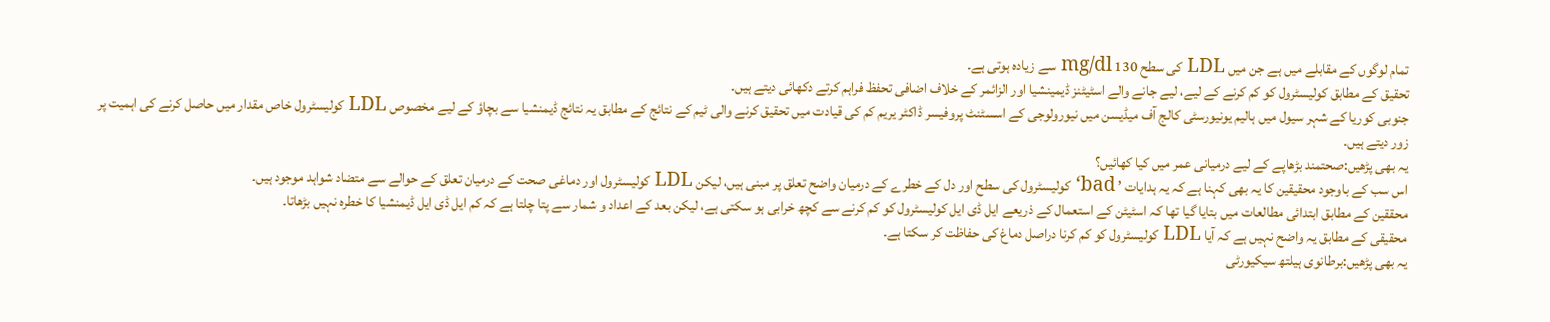تمام لوگوں کے مقابلے میں ہے جن میں LDL کی سطح 130 mg/dl سے زیادہ ہوتی ہے۔
تحقیق کے مطابق کولیسٹرول کو کم کرنے کے لیے، لیے جانے والے اسٹیٹنز ڈیمینشیا اور الزائمر کے خلاف اضافی تحفظ فراہم کرتے دکھائی دیتے ہیں۔
جنوبی کوریا کے شہر سیول میں ہالیم یونیورسٹی کالج آف میڈیسن میں نیورولوجی کے اسسٹنٹ پروفیسر ڈاکٹر یریم کم کی قیادت میں تحقیق کرنے والی ٹیم کے نتائج کے مطابق یہ نتائج ڈیمنشیا سے بچاؤ کے لیے مخصوص LDL کولیسٹرول خاص مقدار میں حاصل کرنے کی اہمیت پر زور دیتے ہیں۔
یہ بھی پڑھیں:صحتمند بڑھاپے کے لیے درمیانی عمر میں کیا کھائیں؟
اس سب کے باوجود محقیقین کا یہ بھی کہنا ہے کہ یہ ہدایات ’ bad‘ کولیسٹرول کی سطح اور دل کے خطرے کے درمیان واضح تعلق پر مبنی ہیں، لیکن LDL کولیسٹرول اور دماغی صحت کے درمیان تعلق کے حوالے سے متضاد شواہد موجود ہیں۔
محققین کے مطابق ابتدائی مطالعات میں بتایا گیا تھا کہ اسٹیٹن کے استعمال کے ذریعے ایل ڈی ایل کولیسٹرول کو کم کرنے سے کچھ خرابی ہو سکتی ہے، لیکن بعد کے اعداد و شمار سے پتا چلتا ہے کہ کم ایل ڈی ایل ڈیمنشیا کا خطرہ نہیں بڑھاتا۔
محقیقی کے مطابق یہ واضح نہیں ہے کہ آیا LDL کولیسٹرول کو کم کرنا دراصل دماغ کی حفاظت کر سکتا ہے۔
یہ بھی پڑھیں:برطانوی ہیلتھ سیکیورٹی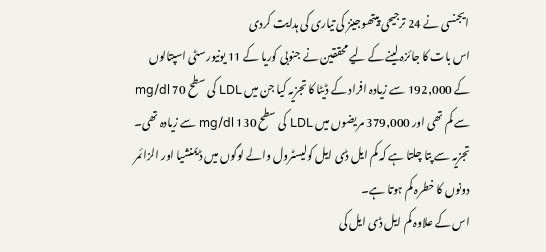ایجنسی نے 24 ترجیحی پیتھوجینز کی تیاری کی ہدایت کردی
اس بات کا جائزہ لینے کے لیے محققین نے جنوبی کوریا کے 11 یونیورسٹی اسپتالوں کے 192,000 سے زیادہ افراد کے ڈیٹا کا تجزیہ کیا جن میں LDL کی سطح 70 mg/dl سے کم تھی اور 379,000 مریضوں میں LDL کی سطح 130 mg/dl سے زیادہ تھی۔
تجزیہ سے پتا چلتا ہے کہ کم ایل ڈی ایل کولیسٹرول والے لوگوں میں ڈیمنشیا اور الزائمر دونوں کا خطرہ کم ہوتا ہے۔
اس کے علاوہ کم ایل ڈی ایل کی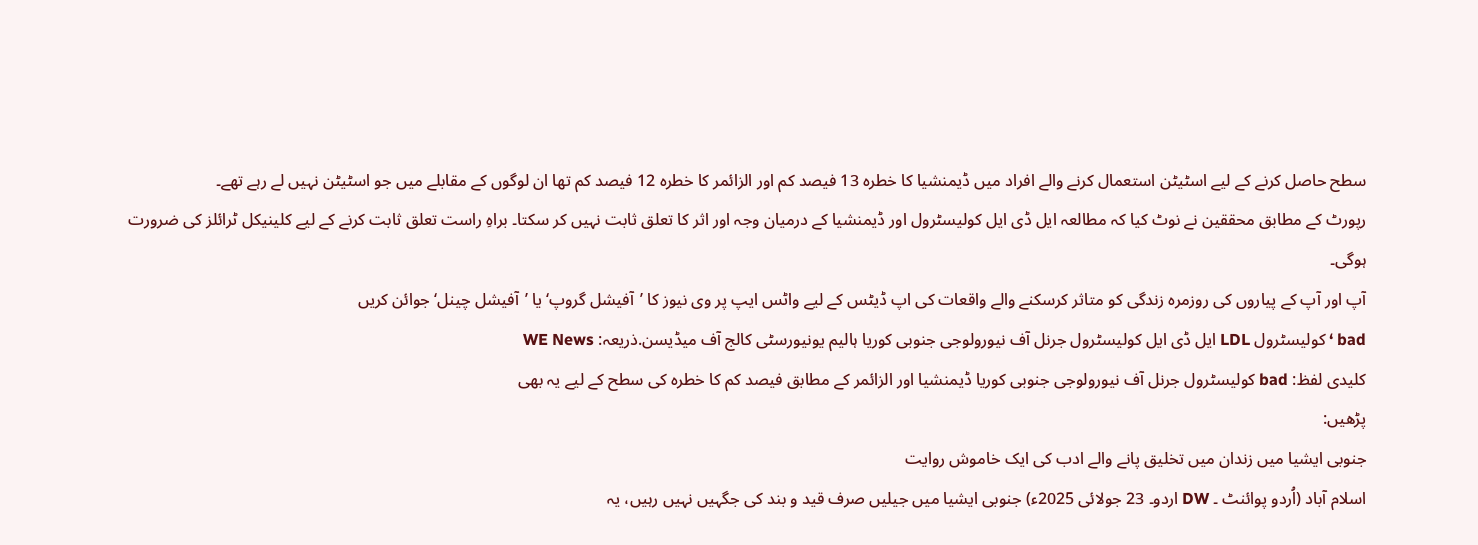سطح حاصل کرنے کے لیے اسٹیٹن استعمال کرنے والے افراد میں ڈیمنشیا کا خطرہ 13 فیصد کم اور الزائمر کا خطرہ 12 فیصد کم تھا ان لوگوں کے مقابلے میں جو اسٹیٹن نہیں لے رہے تھے۔
رپورٹ کے مطابق محققین نے نوٹ کیا کہ مطالعہ ایل ڈی ایل کولیسٹرول اور ڈیمنشیا کے درمیان وجہ اور اثر کا تعلق ثابت نہیں کر سکتا۔ براہِ راست تعلق ثابت کرنے کے لیے کلینیکل ٹرائلز کی ضرورت ہوگی۔
آپ اور آپ کے پیاروں کی روزمرہ زندگی کو متاثر کرسکنے والے واقعات کی اپ ڈیٹس کے لیے واٹس ایپ پر وی نیوز کا ’آفیشل گروپ‘ یا ’آفیشل چینل‘ جوائن کریں
bad ‘ کولیسٹرول LDL ایل ڈی ایل کولیسٹرول جرنل آف نیورولوجی جنوبی کوریا ہالیم یونیورسٹی کالج آف میڈیسن.ذریعہ: WE News
کلیدی لفظ: bad کولیسٹرول جرنل آف نیورولوجی جنوبی کوریا ڈیمنشیا اور الزائمر کے مطابق فیصد کم کا خطرہ کی سطح کے لیے یہ بھی
پڑھیں:
جنوبی ایشیا میں زندان میں تخلیق پانے والے ادب کی ایک خاموش روایت
اسلام آباد (اُردو پوائنٹ ۔ DW اردو۔ 23 جولائی 2025ء) جنوبی ایشیا میں جیلیں صرف قید و بند کی جگہیں نہیں رہیں، یہ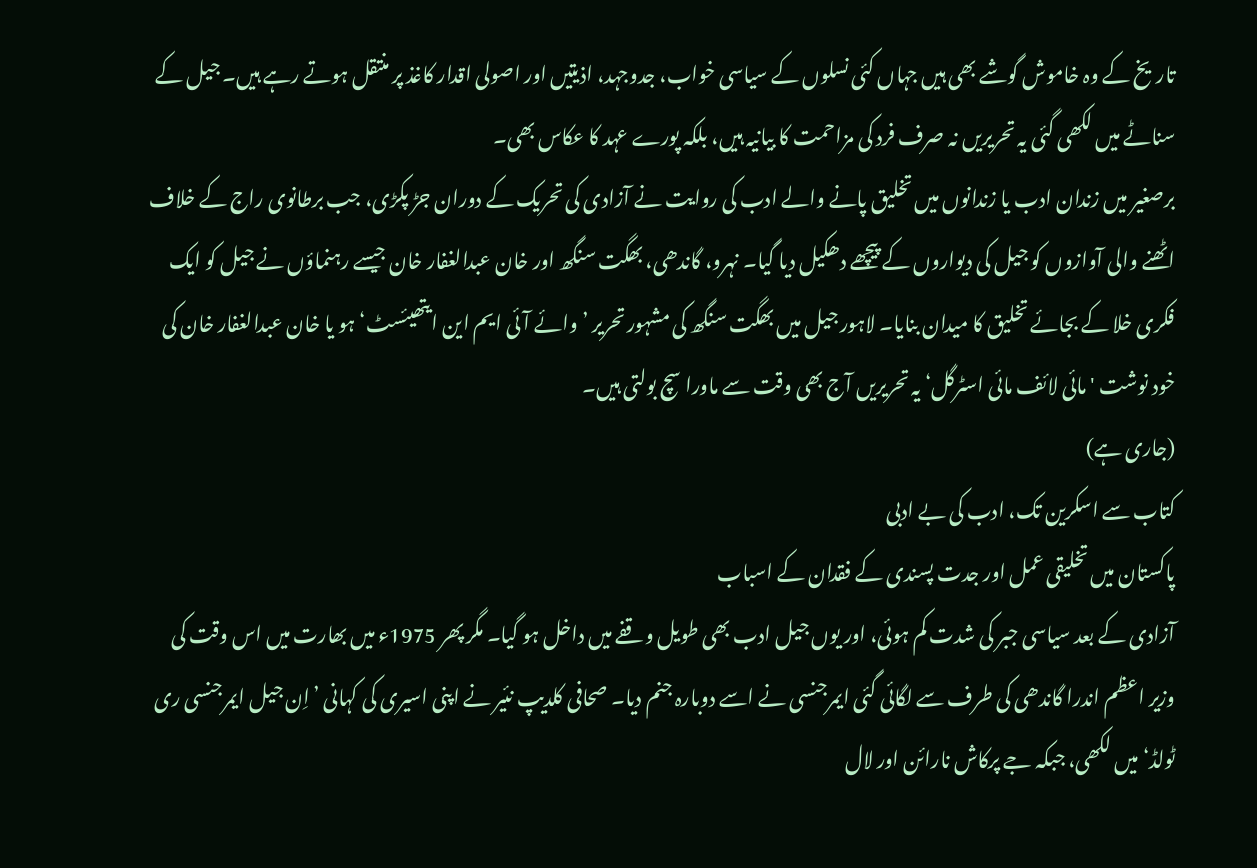تاریخ کے وہ خاموش گوشے بھی ہیں جہاں کئی نسلوں کے سیاسی خواب، جدوجہد، اذیتیں اور اصولی اقدار کاغذ پر منتقل ہوتے رہے ہیں۔ جیل کے سناٹے میں لکھی گئی یہ تحریریں نہ صرف فرد کی مزاحمت کا بیانیہ ہیں، بلکہ پورے عہد کا عکاس بھی۔
برصغیر میں زندان ادب یا زندانوں میں تخلیق پانے والے ادب کی روایت نے آزادی کی تحریک کے دوران جڑ پکڑی، جب برطانوی راج کے خلاف اٹھنے والی آوازوں کو جیل کی دیواروں کے پیچھے دھکیل دیا گیا۔ نہرو، گاندھی، بھگت سنگھ اور خان عبدالغفار خان جیسے رہنماؤں نے جیل کو ایک فکری خلا کے بجائے تخلیق کا میدان بنایا۔ لاہور جیل میں بھگت سنگھ کی مشہور تحریر ’وائے آئی ایم این ایتھیئسٹ‘ ہو یا خان عبدالغفار خان کی خود نوشت 'مائی لائف مائی اسٹرگل‘ یہ تحریریں آج بھی وقت سے ماورا سچ بولتی ہیں۔
(جاری ہے)
کتاب سے اسکرین تک، ادب کی بے ادبی
پاکستان میں تخلیقی عمل اور جدت پسندی کے فقدان کے اسباب
آزادی کے بعد سیاسی جبر کی شدت کم ہوئی، اور یوں جیل ادب بھی طویل وقفے میں داخل ہو گیا۔ مگر پھر 1975ء میں بھارت میں اس وقت کی وزیر اعظم اندرا گاندھی کی طرف سے لگائی گئی ایمرجنسی نے اسے دوبارہ جنم دیا۔ صحافی کلدیپ نئیر نے اپنی اسیری کی کہانی ’اِن جیل ایمرجنسی ری ٹولڈ‘ میں لکھی، جبکہ جے پرکاش نارائن اور لال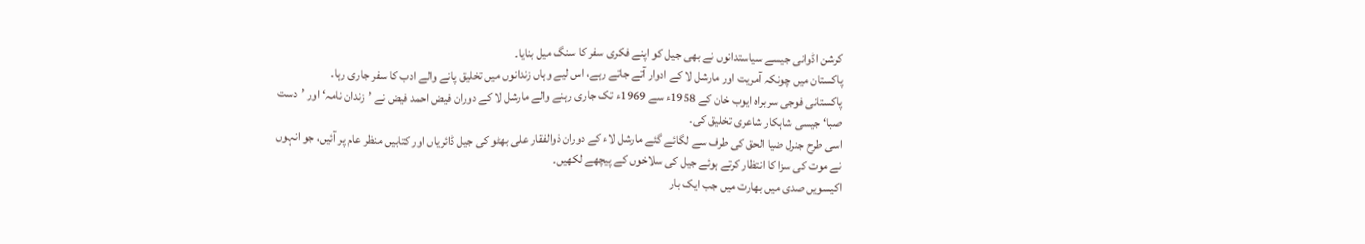کرشن اڈوانی جیسے سیاستدانوں نے بھی جیل کو اپنے فکری سفر کا سنگ میل بنایا۔
پاکستان میں چونکہ آمریت اور مارشل لا کے ادوار آتے جاتے رہے، اس لیے وہاں زندانوں میں تخلیق پانے والے ادب کا سفر جاری رہا۔
پاکستانی فوجی سربراہ ایوب خان کے 1958ء سے 1969ء تک جاری رہنے والے مارشل لا کے دوران فیض احمد فیض نے ’زندان نامہ‘ اور ’دست صبا‘ جیسی شاہکار شاعری تخلیق کی۔
اسی طرح جنرل ضیا الحق کی طرف سے لگائے گئے مارشل لاء کے دوران ذوالفقار علی بھٹو کی جیل ڈائریاں اور کتابیں منظر عام پر آئیں، جو انہوں نے موت کی سزا کا انتظار کرتے ہوئے جیل کی سلاخوں کے پیچھے لکھیں۔
اکیسویں صدی میں بھارت میں جب ایک بار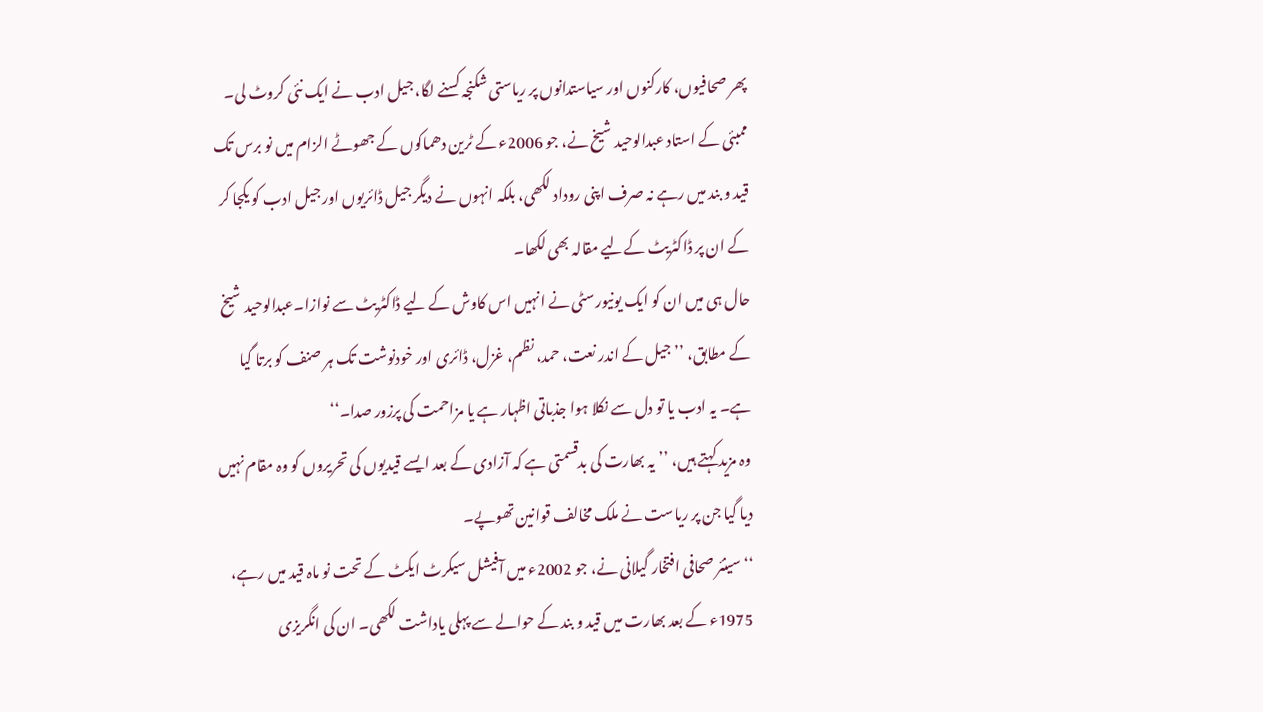پھر صحافیوں، کارکنوں اور سیاستدانوں پر ریاستی شکنجہ کسنے لگا، جیل ادب نے ایک نئی کروٹ لی۔ ممبئی کے استاد عبدالوحید شیخ نے، جو 2006ء کے ٹرین دھماکوں کے جھوٹے الزام میں نو برس تک قید و بند میں رہے نہ صرف اپنی روداد لکھی، بلکہ انہوں نے دیگر جیل ڈائریوں اور جیل ادب کو یکجا کر کے ان پر ڈاکٹریٹ کےلیے مقالہ بھی لکھا۔
حال ہی میں ان کو ایک یونیورسٹی نے انہیں اس کاوش کے لیے ڈاکٹریٹ سے نوازا۔عبدالوحید شیخ کے مطابق، ’’جیل کے اندر نعت، حمد، نظم، غزل، ڈائری اور خودنوشت تک ہر صنف کو برتا گیا ہے۔ یہ ادب یا تو دل سے نکلا ہوا جذباتی اظہار ہے یا مزاحمت کی پرزور صدا۔‘‘
وہ مزید کہتے ہیں، ’’یہ بھارت کی بدقسمتی ہے کہ آزادی کے بعد ایسے قیدیوں کی تحریروں کو وہ مقام نہیں دیا گیا جن پر ریاست نے ملک مخالف قوانین تھوپے۔
‘‘سینئر صحافی افتخار گیلانی نے، جو 2002ء میں آفیشل سیکرٹ ایکٹ کے تحت نو ماہ قید میں رہے، 1975ء کے بعد بھارت میں قید و بند کے حوالے سے پہلی یاداشت لکھی۔ ان کی انگریزی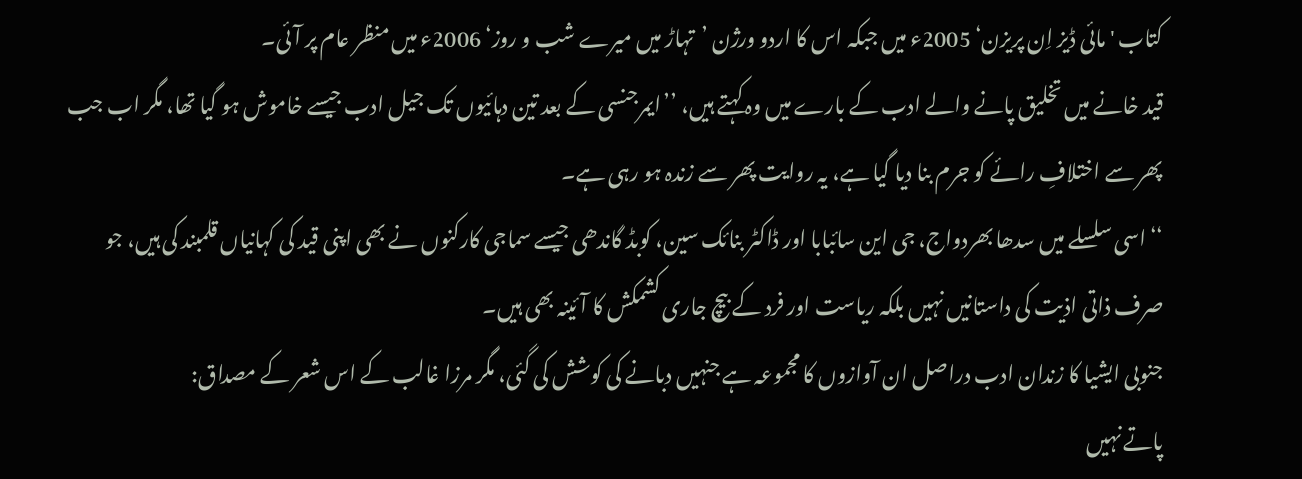کتاب 'مائی ڈیز اِن پریزن‘ 2005ء میں جبکہ اس کا اردو ورژن ’تہاڑ میں میرے شب و روز‘ 2006ء میں منظر عام پر آئی۔
قید خانے میں تخلیق پانے والے ادب کے بارے میں وہ کہتے ہیں، ’’ایمرجنسی کے بعد تین دہائیوں تک جیل ادب جیسے خاموش ہو گیا تھا، مگر اب جب پھر سے اختلافِ رائے کو جرم بنا دیا گیا ہے، یہ روایت پھر سے زندہ ہو رہی ہے۔
‘‘اسی سلسلے میں سدھا بھردواج، جی این سائبابا اور ڈاکٹر بنائک سین، کوبڈ گاندھی جیسے سماجی کارکنوں نے بھی اپنی قید کی کہانیاں قلمبند کی ہیں، جو صرف ذاتی اذیت کی داستانیں نہیں بلکہ ریاست اور فرد کے بیچ جاری کشمکش کا آئینہ بھی ہیں۔
جنوبی ایشیا کا زندان ادب دراصل ان آوازوں کا مجموعہ ہے جنہیں دبانے کی کوشش کی گئی، مگر مرزا غالب کے اس شعر کے مصداق:
پاتے نہیں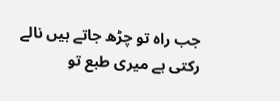جب راہ تو چڑھ جاتے ہیں نالے
رکتی ہے میری طبع تو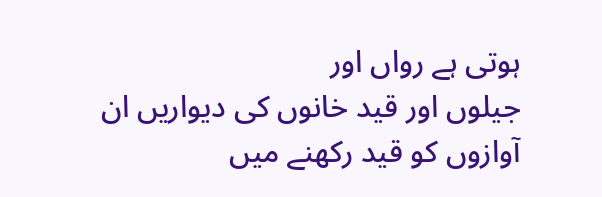ہوتی ہے رواں اور
جیلوں اور قید خانوں کی دیواریں ان آوازوں کو قید رکھنے میں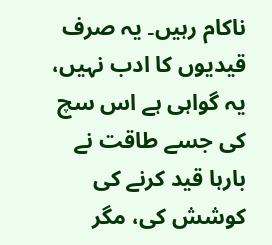ناکام رہیں۔ یہ صرف قیدیوں کا ادب نہیں، یہ گواہی ہے اس سچ کی جسے طاقت نے بارہا قید کرنے کی کوشش کی، مگر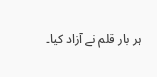ہر بار قلم نے آزاد کیا۔